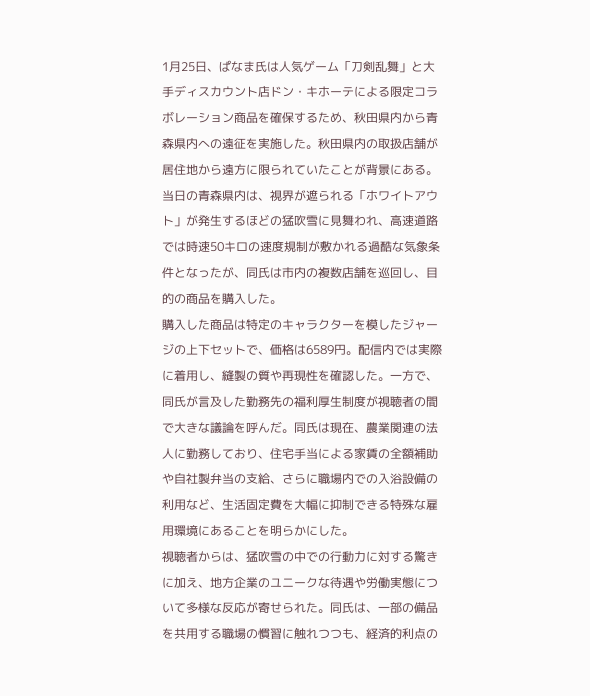1月25日、ぱなま氏は人気ゲーム「刀剣乱舞」と大手ディスカウント店ドン・キホーテによる限定コラボレーション商品を確保するため、秋田県内から青森県内への遠征を実施した。秋田県内の取扱店舗が居住地から遠方に限られていたことが背景にある。当日の青森県内は、視界が遮られる「ホワイトアウト」が発生するほどの猛吹雪に見舞われ、高速道路では時速50キロの速度規制が敷かれる過酷な気象条件となったが、同氏は市内の複数店舗を巡回し、目的の商品を購入した。
購入した商品は特定のキャラクターを模したジャージの上下セットで、価格は6589円。配信内では実際に着用し、縫製の質や再現性を確認した。一方で、同氏が言及した勤務先の福利厚生制度が視聴者の間で大きな議論を呼んだ。同氏は現在、農業関連の法人に勤務しており、住宅手当による家賃の全額補助や自社製弁当の支給、さらに職場内での入浴設備の利用など、生活固定費を大幅に抑制できる特殊な雇用環境にあることを明らかにした。
視聴者からは、猛吹雪の中での行動力に対する驚きに加え、地方企業のユニークな待遇や労働実態について多様な反応が寄せられた。同氏は、一部の備品を共用する職場の慣習に触れつつも、経済的利点の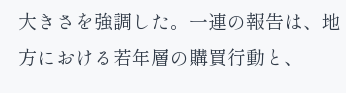大きさを強調した。一連の報告は、地方における若年層の購買行動と、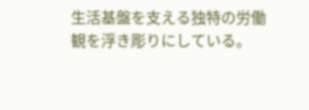生活基盤を支える独特の労働観を浮き彫りにしている。